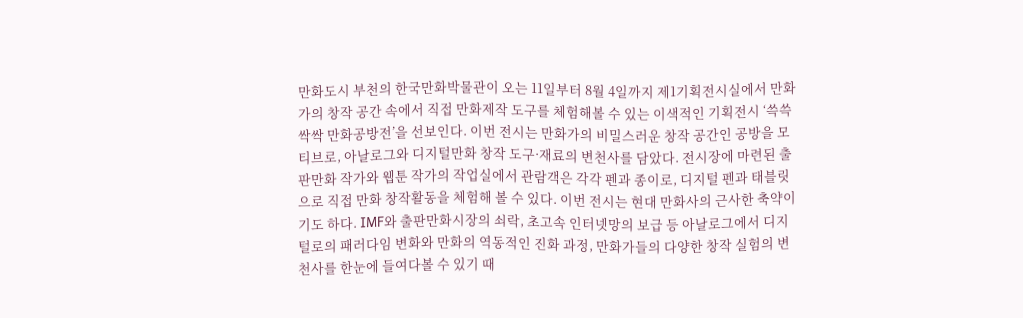만화도시 부천의 한국만화박물관이 오는 11일부터 8월 4일까지 제1기획전시실에서 만화가의 창작 공간 속에서 직접 만화제작 도구를 체험해볼 수 있는 이색적인 기획전시 ‘쓱쓱싹싹 만화공방전’을 선보인다. 이번 전시는 만화가의 비밀스러운 창작 공간인 공방을 모티브로, 아날로그와 디지털만화 창작 도구·재료의 변천사를 담았다. 전시장에 마련된 출판만화 작가와 웹툰 작가의 작업실에서 관람객은 각각 펜과 종이로, 디지털 펜과 태블릿으로 직접 만화 창작활동을 체험해 볼 수 있다. 이번 전시는 현대 만화사의 근사한 축약이기도 하다. IMF와 출판만화시장의 쇠락, 초고속 인터넷망의 보급 등 아날로그에서 디지털로의 패러다임 변화와 만화의 역동적인 진화 과정, 만화가들의 다양한 창작 실험의 변천사를 한눈에 들여다볼 수 있기 때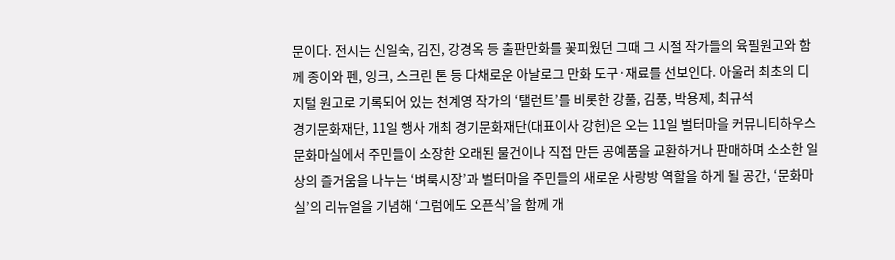문이다. 전시는 신일숙, 김진, 강경옥 등 출판만화를 꽃피웠던 그때 그 시절 작가들의 육필원고와 함께 종이와 펜, 잉크, 스크린 톤 등 다채로운 아날로그 만화 도구·재료를 선보인다. 아울러 최초의 디지털 원고로 기록되어 있는 천계영 작가의 ‘탤런트’를 비롯한 강풀, 김풍, 박용제, 최규석
경기문화재단, 11일 행사 개최 경기문화재단(대표이사 강헌)은 오는 11일 벌터마을 커뮤니티하우스 문화마실에서 주민들이 소장한 오래된 물건이나 직접 만든 공예품을 교환하거나 판매하며 소소한 일상의 즐거움을 나누는 ‘벼룩시장’과 벌터마을 주민들의 새로운 사랑방 역할을 하게 될 공간, ‘문화마실’의 리뉴얼을 기념해 ‘그럼에도 오픈식’을 함께 개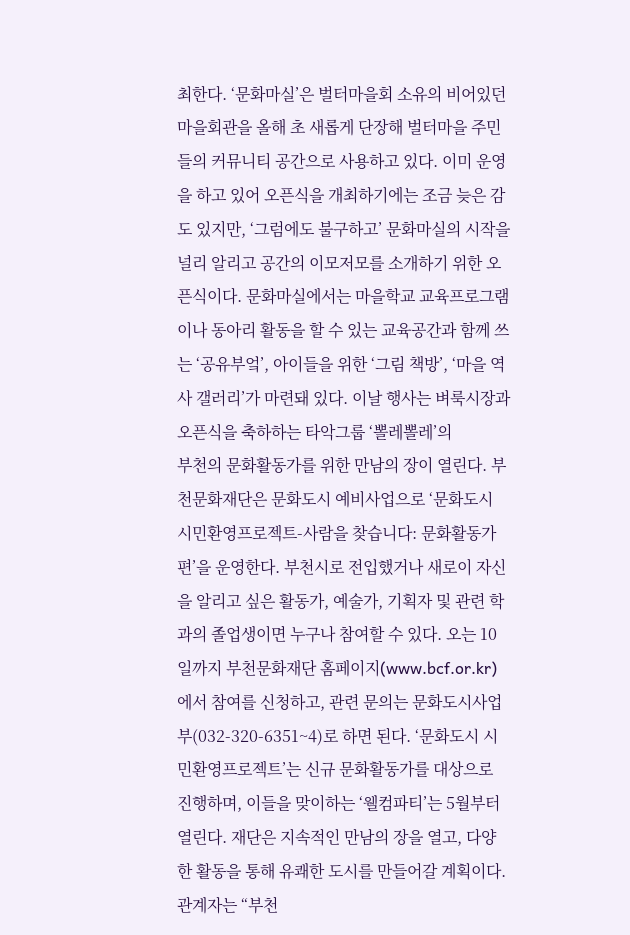최한다. ‘문화마실’은 벌터마을회 소유의 비어있던 마을회관을 올해 초 새롭게 단장해 벌터마을 주민들의 커뮤니티 공간으로 사용하고 있다. 이미 운영을 하고 있어 오픈식을 개최하기에는 조금 늦은 감도 있지만, ‘그럼에도 불구하고’ 문화마실의 시작을 널리 알리고 공간의 이모저모를 소개하기 위한 오픈식이다. 문화마실에서는 마을학교 교육프로그램이나 동아리 활동을 할 수 있는 교육공간과 함께 쓰는 ‘공유부엌’, 아이들을 위한 ‘그림 책방’, ‘마을 역사 갤러리’가 마련돼 있다. 이날 행사는 벼룩시장과 오픈식을 축하하는 타악그룹 ‘뽈레뽈레’의
부천의 문화활동가를 위한 만남의 장이 열린다. 부천문화재단은 문화도시 예비사업으로 ‘문화도시 시민환영프로젝트-사람을 찾습니다: 문화활동가편’을 운영한다. 부천시로 전입했거나 새로이 자신을 알리고 싶은 활동가, 예술가, 기획자 및 관련 학과의 졸업생이면 누구나 참여할 수 있다. 오는 10일까지 부천문화재단 홈페이지(www.bcf.or.kr)에서 참여를 신청하고, 관련 문의는 문화도시사업부(032-320-6351~4)로 하면 된다. ‘문화도시 시민환영프로젝트’는 신규 문화활동가를 대상으로 진행하며, 이들을 맞이하는 ‘웰컴파티’는 5월부터 열린다. 재단은 지속적인 만남의 장을 열고, 다양한 활동을 통해 유쾌한 도시를 만들어갈 계획이다. 관계자는 “부천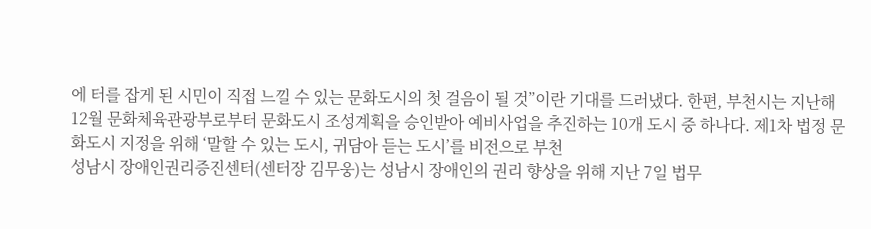에 터를 잡게 된 시민이 직접 느낄 수 있는 문화도시의 첫 걸음이 될 것”이란 기대를 드러냈다. 한편, 부천시는 지난해 12월 문화체육관광부로부터 문화도시 조성계획을 승인받아 예비사업을 추진하는 10개 도시 중 하나다. 제1차 법정 문화도시 지정을 위해 ‘말할 수 있는 도시, 귀담아 듣는 도시’를 비전으로 부천
성남시 장애인권리증진센터(센터장 김무웅)는 성남시 장애인의 권리 향상을 위해 지난 7일 법무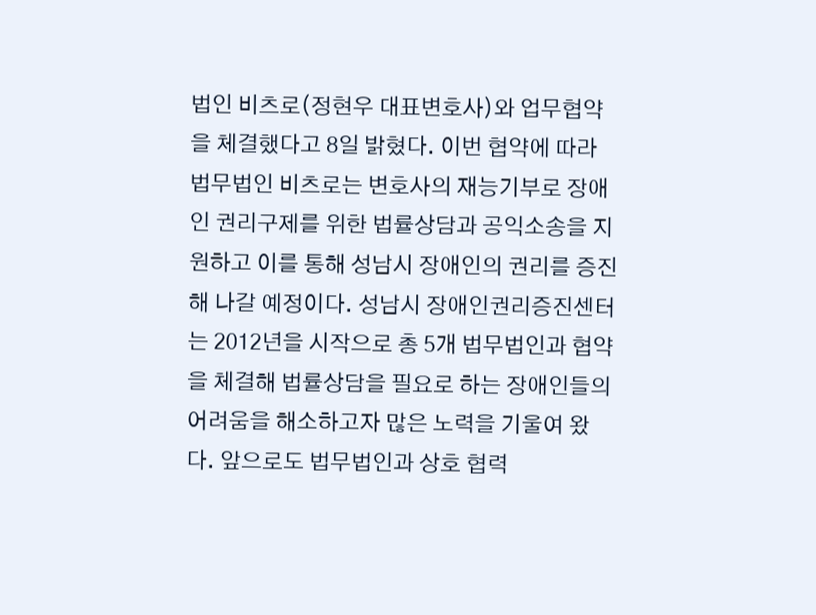법인 비츠로(정현우 대표변호사)와 업무협약을 체결했다고 8일 밝혔다. 이번 협약에 따라 법무법인 비츠로는 변호사의 재능기부로 장애인 권리구제를 위한 법률상담과 공익소송을 지원하고 이를 통해 성남시 장애인의 권리를 증진해 나갈 예정이다. 성남시 장애인권리증진센터는 2012년을 시작으로 총 5개 법무법인과 협약을 체결해 법률상담을 필요로 하는 장애인들의 어려움을 해소하고자 많은 노력을 기울여 왔다. 앞으로도 법무법인과 상호 협력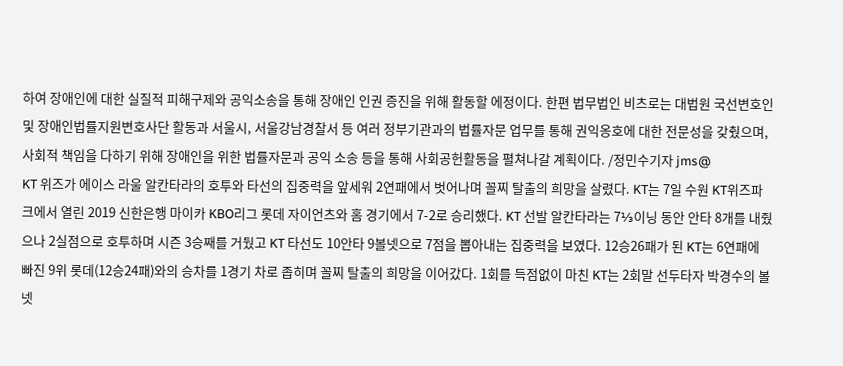하여 장애인에 대한 실질적 피해구제와 공익소송을 통해 장애인 인권 증진을 위해 활동할 에정이다. 한편 법무법인 비츠로는 대법원 국선변호인 및 장애인법률지원변호사단 활동과 서울시, 서울강남경찰서 등 여러 정부기관과의 법률자문 업무를 통해 권익옹호에 대한 전문성을 갖췄으며, 사회적 책임을 다하기 위해 장애인을 위한 법률자문과 공익 소송 등을 통해 사회공헌활동을 펼쳐나갈 계획이다. /정민수기자 jms@
KT 위즈가 에이스 라울 알칸타라의 호투와 타선의 집중력을 앞세워 2연패에서 벗어나며 꼴찌 탈출의 희망을 살렸다. KT는 7일 수원 KT위즈파크에서 열린 2019 신한은행 마이카 KBO리그 롯데 자이언츠와 홈 경기에서 7-2로 승리했다. KT 선발 알칸타라는 7⅓이닝 동안 안타 8개를 내줬으나 2실점으로 호투하며 시즌 3승째를 거뒀고 KT 타선도 10안타 9볼넷으로 7점을 뽑아내는 집중력을 보였다. 12승26패가 된 KT는 6연패에 빠진 9위 롯데(12승24패)와의 승차를 1경기 차로 좁히며 꼴찌 탈출의 희망을 이어갔다. 1회를 득점없이 마친 KT는 2회말 선두타자 박경수의 볼넷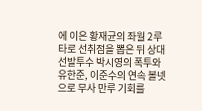에 이은 황재균의 좌월 2루타로 선취점을 뽑은 뒤 상대 선발투수 박시영의 폭투와 유한준, 이준수의 연속 볼넷으로 무사 만루 기회를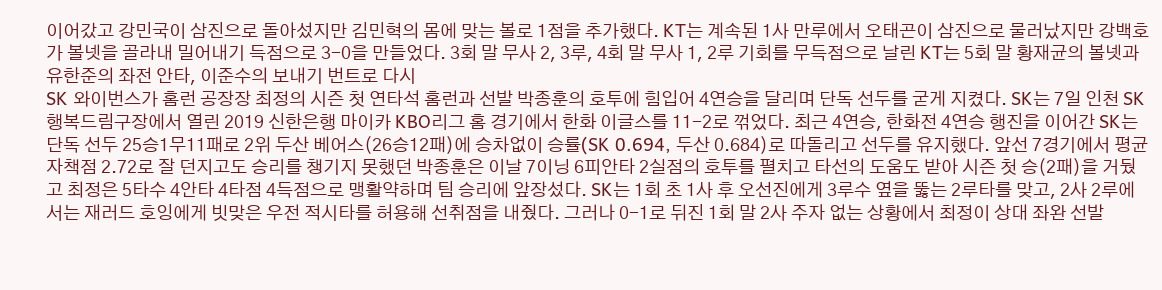이어갔고 강민국이 삼진으로 돌아섰지만 김민혁의 몸에 맞는 볼로 1점을 추가했다. KT는 계속된 1사 만루에서 오태곤이 삼진으로 물러났지만 강백호가 볼넷을 골라내 밀어내기 득점으로 3-0을 만들었다. 3회 말 무사 2, 3루, 4회 말 무사 1, 2루 기회를 무득점으로 날린 KT는 5회 말 황재균의 볼넷과 유한준의 좌전 안타, 이준수의 보내기 번트로 다시
SK 와이번스가 홈런 공장장 최정의 시즌 첫 연타석 홈런과 선발 박종훈의 호투에 힘입어 4연승을 달리며 단독 선두를 굳게 지켰다. SK는 7일 인천 SK행복드림구장에서 열린 2019 신한은행 마이카 KBO리그 홈 경기에서 한화 이글스를 11-2로 꺾었다. 최근 4연승, 한화전 4연승 행진을 이어간 SK는 단독 선두 25승1무11패로 2위 두산 베어스(26승12패)에 승차없이 승률(SK 0.694, 두산 0.684)로 따돌리고 선두를 유지했다. 앞선 7경기에서 평균자책점 2.72로 잘 던지고도 승리를 챙기지 못했던 박종훈은 이날 7이닝 6피안타 2실점의 호투를 펼치고 타선의 도움도 받아 시즌 첫 승(2패)을 거뒀고 최정은 5타수 4안타 4타점 4득점으로 맹활약하며 팀 승리에 앞장섰다. SK는 1회 초 1사 후 오선진에게 3루수 옆을 뚫는 2루타를 맞고, 2사 2루에서는 재러드 호잉에게 빗맞은 우전 적시타를 허용해 선취점을 내줬다. 그러나 0-1로 뒤진 1회 말 2사 주자 없는 상황에서 최정이 상대 좌완 선발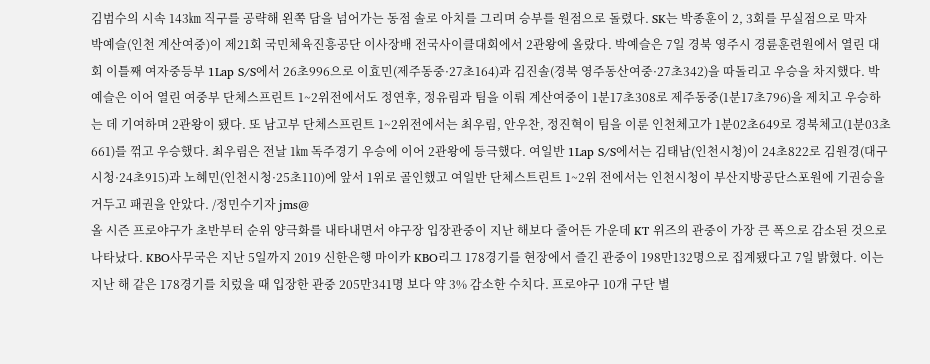김범수의 시속 143㎞ 직구를 공략해 왼쪽 담을 넘어가는 동점 솔로 아치를 그리며 승부를 원점으로 돌렸다. SK는 박종훈이 2, 3회를 무실점으로 막자
박예슬(인천 계산여중)이 제21회 국민체육진흥공단 이사장배 전국사이클대회에서 2관왕에 올랐다. 박예슬은 7일 경북 영주시 경륜훈련원에서 열린 대회 이틀째 여자중등부 1Lap S/S에서 26초996으로 이효민(제주동중·27초164)과 김진솔(경북 영주동산여중·27초342)을 따돌리고 우승을 차지했다. 박예슬은 이어 열린 여중부 단체스프린트 1~2위전에서도 정연후, 정유림과 팀을 이뤄 계산여중이 1분17초308로 제주동중(1분17초796)을 제치고 우승하는 데 기여하며 2관왕이 됐다. 또 남고부 단체스프린트 1~2위전에서는 최우림, 안우찬, 정진혁이 팀을 이룬 인천체고가 1분02초649로 경북체고(1분03초661)를 꺾고 우승했다. 최우림은 전날 1㎞ 독주경기 우승에 이어 2관왕에 등극했다. 여일반 1Lap S/S에서는 김태남(인천시청)이 24초822로 김원경(대구시청·24초915)과 노혜민(인천시청·25초110)에 앞서 1위로 골인했고 여일반 단체스트린트 1~2위 전에서는 인천시청이 부산지방공단스포원에 기권승을 거두고 패권을 안았다. /정민수기자 jms@
올 시즌 프로야구가 초반부터 순위 양극화를 내타내면서 야구장 입장관중이 지난 해보다 줄어든 가운데 KT 위즈의 관중이 가장 큰 폭으로 감소된 것으로 나타났다. KBO사무국은 지난 5일까지 2019 신한은행 마이카 KBO리그 178경기를 현장에서 즐긴 관중이 198만132명으로 집계됐다고 7일 밝혔다. 이는 지난 해 같은 178경기를 치렀을 때 입장한 관중 205만341명 보다 약 3% 감소한 수치다. 프로야구 10개 구단 별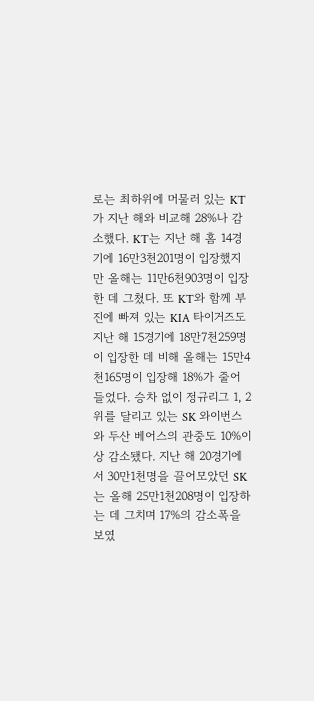로는 최하위에 머물러 있는 KT가 지난 해와 비교해 28%나 감소했다. KT는 지난 해 홈 14경기에 16만3천201명이 입장했지만 올해는 11만6천903명이 입장한 데 그쳤다. 또 KT와 함께 부진에 빠져 있는 KIA 타이거즈도 지난 해 15경기에 18만7천259명이 입장한 데 비해 올해는 15만4천165명이 입장해 18%가 줄어들었다. 승차 없이 정규리그 1, 2위를 달리고 있는 SK 와이번스와 두산 베어스의 관중도 10%이상 감소됐다. 지난 해 20경기에서 30만1천명을 끌어모았던 SK는 올해 25만1천208명이 입장하는 데 그치며 17%의 감소폭을 보였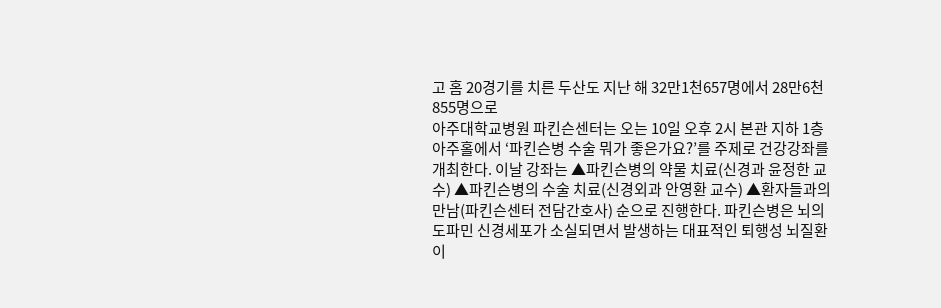고 홈 20경기를 치른 두산도 지난 해 32만1천657명에서 28만6천855명으로
아주대학교병원 파킨슨센터는 오는 10일 오후 2시 본관 지하 1층 아주홀에서 ‘파킨슨병 수술 뭐가 좋은가요?’를 주제로 건강강좌를 개최한다. 이날 강좌는 ▲파킨슨병의 약물 치료(신경과 윤정한 교수) ▲파킨슨병의 수술 치료(신경외과 안영환 교수) ▲환자들과의 만남(파킨슨센터 전담간호사) 순으로 진행한다. 파킨슨병은 뇌의 도파민 신경세포가 소실되면서 발생하는 대표적인 퇴행성 뇌질환이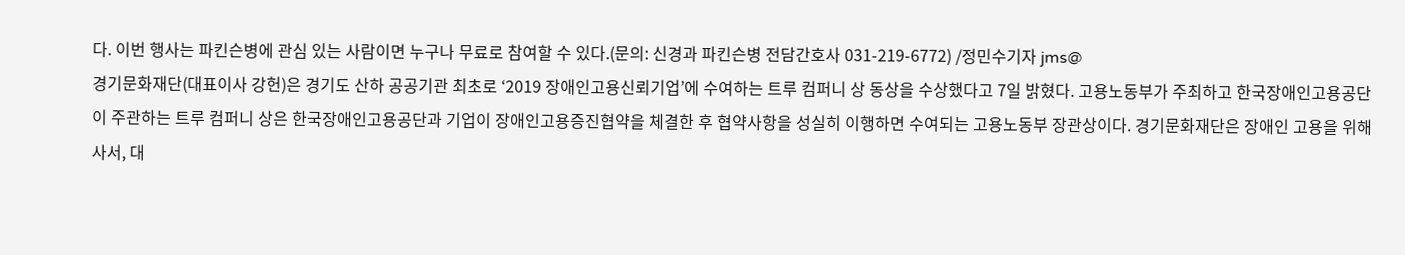다. 이번 행사는 파킨슨병에 관심 있는 사람이면 누구나 무료로 참여할 수 있다.(문의: 신경과 파킨슨병 전담간호사 031-219-6772) /정민수기자 jms@
경기문화재단(대표이사 강헌)은 경기도 산하 공공기관 최초로 ‘2019 장애인고용신뢰기업’에 수여하는 트루 컴퍼니 상 동상을 수상했다고 7일 밝혔다. 고용노동부가 주최하고 한국장애인고용공단이 주관하는 트루 컴퍼니 상은 한국장애인고용공단과 기업이 장애인고용증진협약을 체결한 후 협약사항을 성실히 이행하면 수여되는 고용노동부 장관상이다. 경기문화재단은 장애인 고용을 위해 사서, 대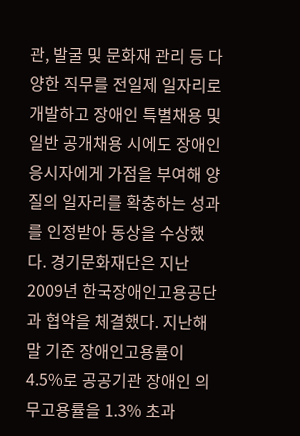관, 발굴 및 문화재 관리 등 다양한 직무를 전일제 일자리로 개발하고 장애인 특별채용 및 일반 공개채용 시에도 장애인 응시자에게 가점을 부여해 양질의 일자리를 확충하는 성과를 인정받아 동상을 수상했다. 경기문화재단은 지난 2009년 한국장애인고용공단과 협약을 체결했다. 지난해 말 기준 장애인고용률이 4.5%로 공공기관 장애인 의무고용률을 1.3% 초과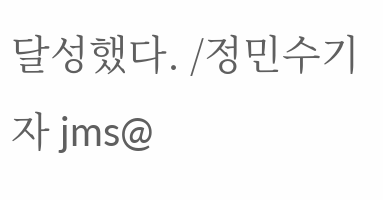달성했다. /정민수기자 jms@